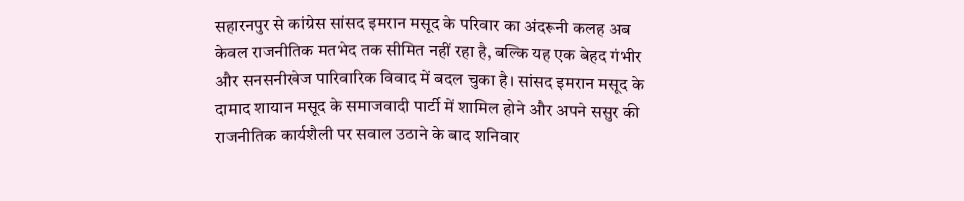सहारनपुर से कांग्रेस सांसद इमरान मसूद के परिवार का अंदरूनी कलह अब केवल राजनीतिक मतभेद तक सीमित नहीं रहा है, बल्कि यह एक बेहद गंभीर और सनसनीखेज पारिवारिक विवाद में बदल चुका है। सांसद इमरान मसूद के दामाद शायान मसूद के समाजवादी पार्टी में शामिल होने और अपने ससुर की राजनीतिक कार्यशैली पर सवाल उठाने के बाद शनिवार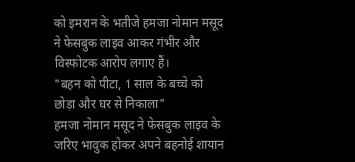को इमरान के भतीजे हमजा नोमान मसूद ने फेसबुक लाइव आकर गंभीर और विस्फोटक आरोप लगाए हैं।
"बहन को पीटा, 1 साल के बच्चे को छोड़ा और घर से निकाला"
हमजा नोमान मसूद ने फेसबुक लाइव के जरिए भावुक होकर अपने बहनोई शायान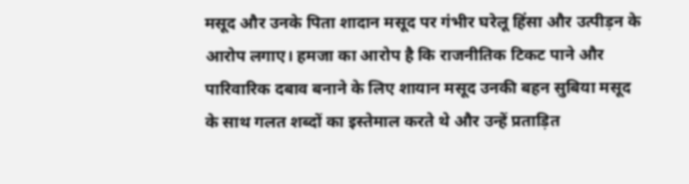मसूद और उनके पिता शादान मसूद पर गंभीर घरेलू हिंसा और उत्पीड़न के आरोप लगाए। हमजा का आरोप है कि राजनीतिक टिकट पाने और पारिवारिक दबाव बनाने के लिए शायान मसूद उनकी बहन सुबिया मसूद के साथ गलत शब्दों का इस्तेमाल करते थे और उन्हें प्रताड़ित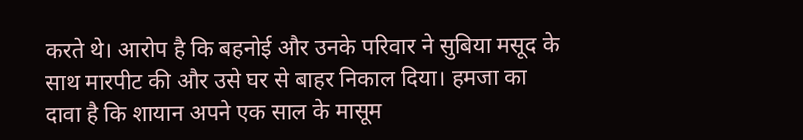करते थे। आरोप है कि बहनोई और उनके परिवार ने सुबिया मसूद के साथ मारपीट की और उसे घर से बाहर निकाल दिया। हमजा का दावा है कि शायान अपने एक साल के मासूम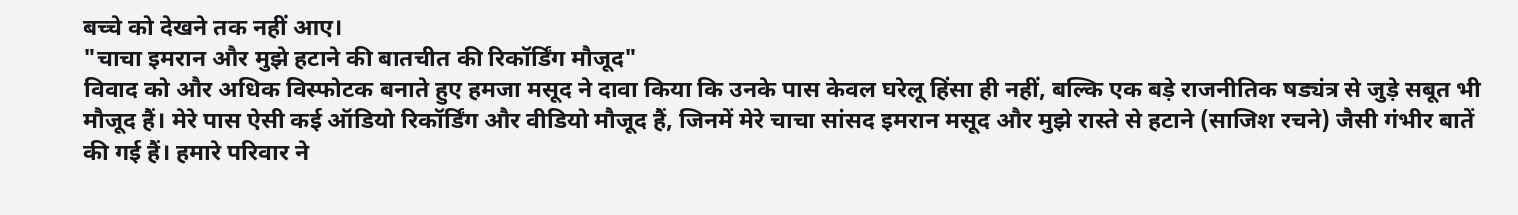बच्चे को देखने तक नहीं आए।
"चाचा इमरान और मुझे हटाने की बातचीत की रिकॉर्डिंग मौजूद"
विवाद को और अधिक विस्फोटक बनाते हुए हमजा मसूद ने दावा किया कि उनके पास केवल घरेलू हिंसा ही नहीं, बल्कि एक बड़े राजनीतिक षड्यंत्र से जुड़े सबूत भी मौजूद हैं। मेरे पास ऐसी कई ऑडियो रिकॉर्डिंग और वीडियो मौजूद हैं, जिनमें मेरे चाचा सांसद इमरान मसूद और मुझे रास्ते से हटाने (साजिश रचने) जैसी गंभीर बातें की गई हैं। हमारे परिवार ने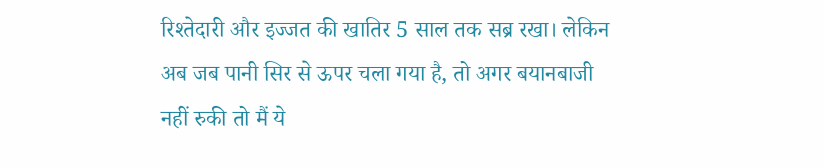रिश्तेदारी और इज्जत की खातिर 5 साल तक सब्र रखा। लेकिन अब जब पानी सिर से ऊपर चला गया है, तो अगर बयानबाजी नहीं रुकी तो मैं ये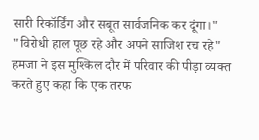सारी रिकॉर्डिंग और सबूत सार्वजनिक कर दूंगा।"
"विरोधी हाल पूछ रहे और अपने साजिश रच रहे"
हमजा ने इस मुश्किल दौर में परिवार की पीड़ा व्यक्त करते हुए कहा कि एक तरफ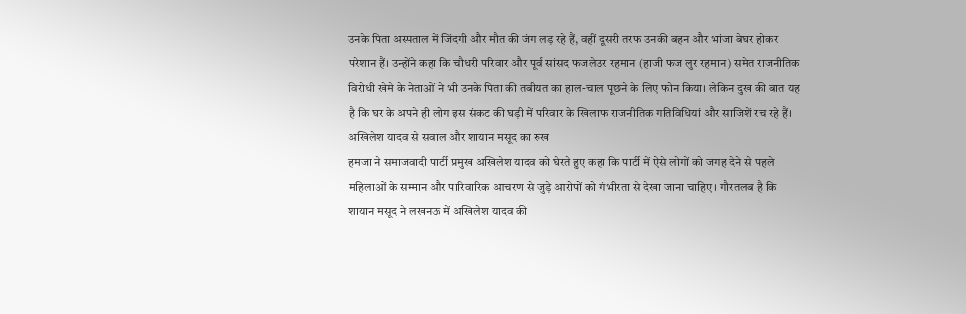उनके पिता अस्पताल में जिंदगी और मौत की जंग लड़ रहे हैं, वहीं दूसरी तरफ उनकी बहन और भांजा बेघर होकर परेशान हैं। उन्होंने कहा कि चौधरी परिवार और पूर्व सांसद फजलेउर रहमान (हाजी फज लुर रहमान) समेत राजनीतिक विरोधी खेमे के नेताओं ने भी उनके पिता की तबीयत का हाल-चाल पूछने के लिए फोन किया। लेकिन दुख की बात यह है कि घर के अपने ही लोग इस संकट की घड़ी में परिवार के खिलाफ राजनीतिक गतिविधियां और साजिशें रच रहे हैं।
अखिलेश यादव से सवाल और शायान मसूद का रुख
हमजा ने समाजवादी पार्टी प्रमुख अखिलेश यादव को घेरते हुए कहा कि पार्टी में ऐसे लोगों को जगह देने से पहले महिलाओं के सम्मान और पारिवारिक आचरण से जुड़े आरोपों को गंभीरता से देखा जाना चाहिए। गौरतलब है कि शायान मसूद ने लखनऊ में अखिलेश यादव की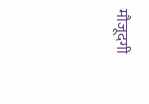मौजूदगी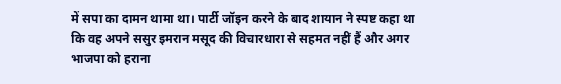में सपा का दामन थामा था। पार्टी जॉइन करने के बाद शायान ने स्पष्ट कहा था कि वह अपने ससुर इमरान मसूद की विचारधारा से सहमत नहीं हैं और अगर भाजपा को हराना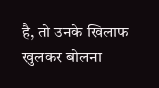है, तो उनके खिलाफ खुलकर बोलना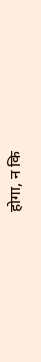होगा, न कि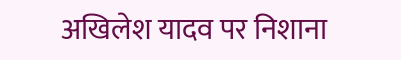अखिलेश यादव पर निशाना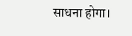साधना होगा।